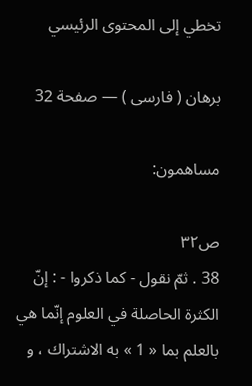تخطي إلى المحتوى الرئيسي

برهان ( فارسى ) — صفحة 32

مساهمون:

ص٣٢
38 . ثمّ نقول - كما ذكروا - : إنّ الكثرة الحاصلة في العلوم إنّما هي بالعلم بما « 1 » به الاشتراك ، و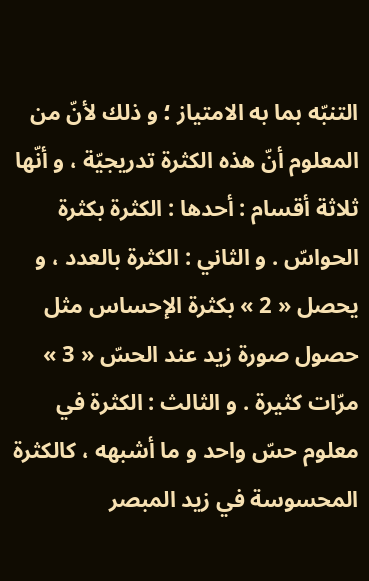التنبّه بما به الامتياز ؛ و ذلك لأنّ من المعلوم أنّ هذه الكثرة تدريجيّة ، و أنّها ثلاثة أقسام : أحدها : الكثرة بكثرة الحواسّ . و الثاني : الكثرة بالعدد ، و يحصل « 2 » بكثرة الإحساس مثل حصول صورة زيد عند الحسّ « 3 » مرّات كثيرة . و الثالث : الكثرة في معلوم حسّ واحد و ما أشبهه ، كالكثرة المحسوسة في زيد المبصر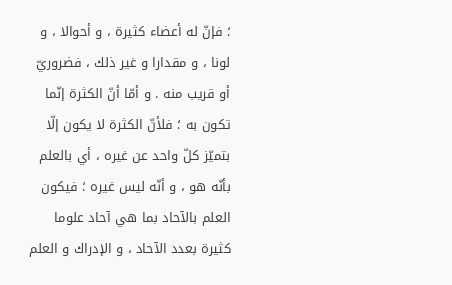؛ فإنّ له أعضاء كثيرة ، و أحوالا ، و لونا ، و مقدارا و غير ذلك ، فضروريّ أو قريب منه . و أمّا أنّ الكثرة إنّما تكون به ؛ فلأنّ الكثرة لا يكون إلّا بتميّز كلّ واحد عن غيره ، أي بالعلم بأنّه هو ، و أنّه ليس غيره ؛ فيكون العلم بالآحاد بما هي آحاد علوما كثيرة بعدد الآحاد ، و الإدراك و العلم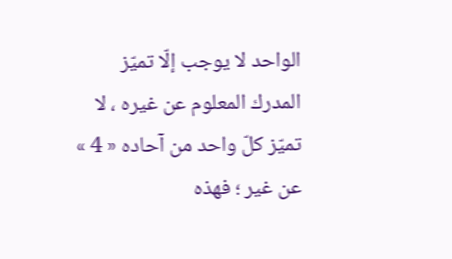الواحد لا يوجب إلّا تميّز المدرك المعلوم عن غيره ، لا تميّز كلّ واحد من آحاده « 4 » عن غير ؛ فهذه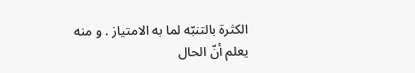الكثرة بالتنبّه لما به الامتياز . و منه يعلم أنّ الحال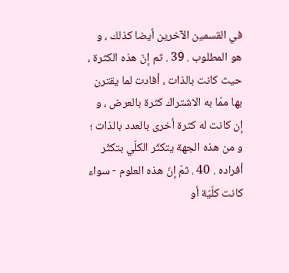في القسمين الآخرين أيضا كذلك ، و هو المطلوب . 39 . ثم إنّ هذه الكثرة ، حيث كانت بالذات ، أفادت لما يقترن بها ممّا به الاشتراك كثرة بالعرض ، و إن كانت له كثرة أخرى بالعدد بالذات ؛ و من هذه الجهة يتكثّر الكلّي بتكثّر أفراده . 40 . ثمّ إنّ هذه العلوم - سواء كانت كلّيّة أو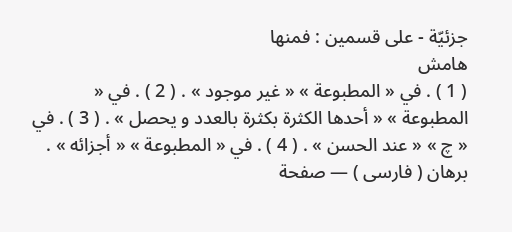جزئيّة - على قسمين : فمنها
هامش
( 1 ) . في « المطبوعة » « غير موجود » . ( 2 ) . في « المطبوعة » « أحدها الكثرة بكثرة بالعدد و يحصل » . ( 3 ) . في « چ » « عند الحسن » . ( 4 ) . في « المطبوعة » « أجزائه » .
برهان ( فارسى ) — صفحة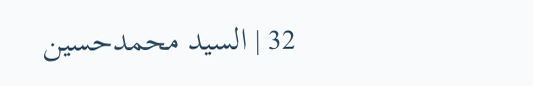32 | السيد محمدحسين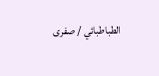الطباطبائي / صفرى